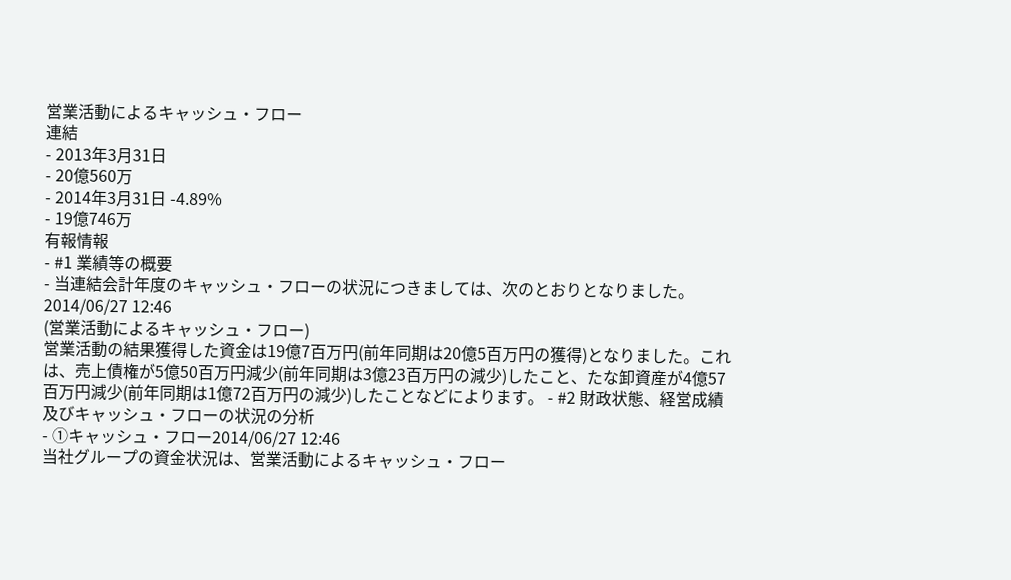営業活動によるキャッシュ・フロー
連結
- 2013年3月31日
- 20億560万
- 2014年3月31日 -4.89%
- 19億746万
有報情報
- #1 業績等の概要
- 当連結会計年度のキャッシュ・フローの状況につきましては、次のとおりとなりました。2014/06/27 12:46
(営業活動によるキャッシュ・フロー)
営業活動の結果獲得した資金は19億7百万円(前年同期は20億5百万円の獲得)となりました。これは、売上債権が5億50百万円減少(前年同期は3億23百万円の減少)したこと、たな卸資産が4億57百万円減少(前年同期は1億72百万円の減少)したことなどによります。 - #2 財政状態、経営成績及びキャッシュ・フローの状況の分析
- ①キャッシュ・フロー2014/06/27 12:46
当社グループの資金状況は、営業活動によるキャッシュ・フロー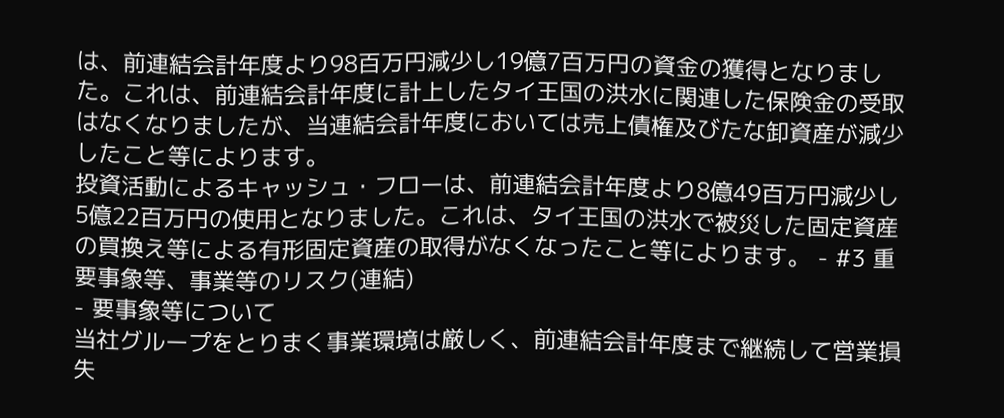は、前連結会計年度より98百万円減少し19億7百万円の資金の獲得となりました。これは、前連結会計年度に計上したタイ王国の洪水に関連した保険金の受取はなくなりましたが、当連結会計年度においては売上債権及びたな卸資産が減少したこと等によります。
投資活動によるキャッシュ・フローは、前連結会計年度より8億49百万円減少し5億22百万円の使用となりました。これは、タイ王国の洪水で被災した固定資産の買換え等による有形固定資産の取得がなくなったこと等によります。 - #3 重要事象等、事業等のリスク(連結)
- 要事象等について
当社グループをとりまく事業環境は厳しく、前連結会計年度まで継続して営業損失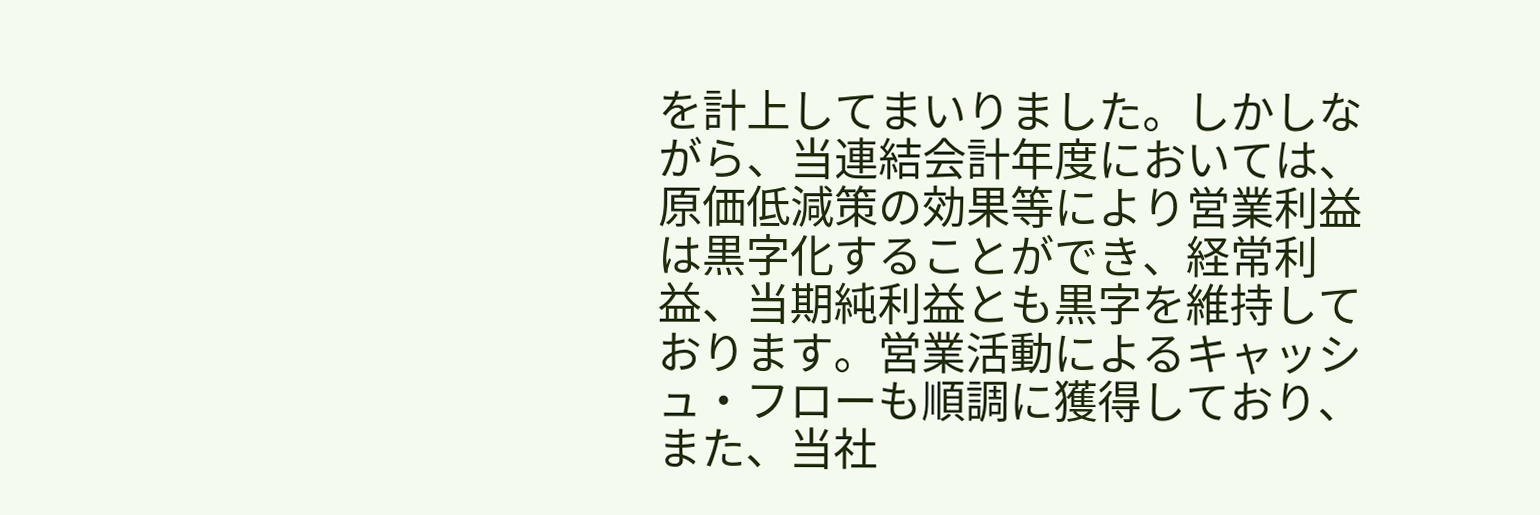を計上してまいりました。しかしながら、当連結会計年度においては、原価低減策の効果等により営業利益は黒字化することができ、経常利益、当期純利益とも黒字を維持しております。営業活動によるキャッシュ・フローも順調に獲得しており、また、当社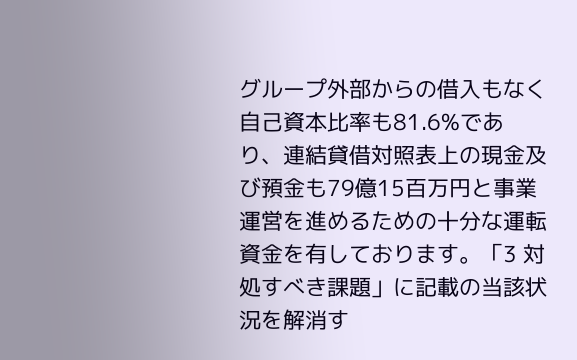グループ外部からの借入もなく自己資本比率も81.6%であり、連結貸借対照表上の現金及び預金も79億15百万円と事業運営を進めるための十分な運転資金を有しております。「3 対処すべき課題」に記載の当該状況を解消す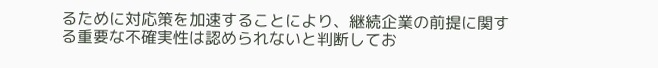るために対応策を加速することにより、継続企業の前提に関する重要な不確実性は認められないと判断してお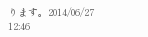ります。2014/06/27 12:46